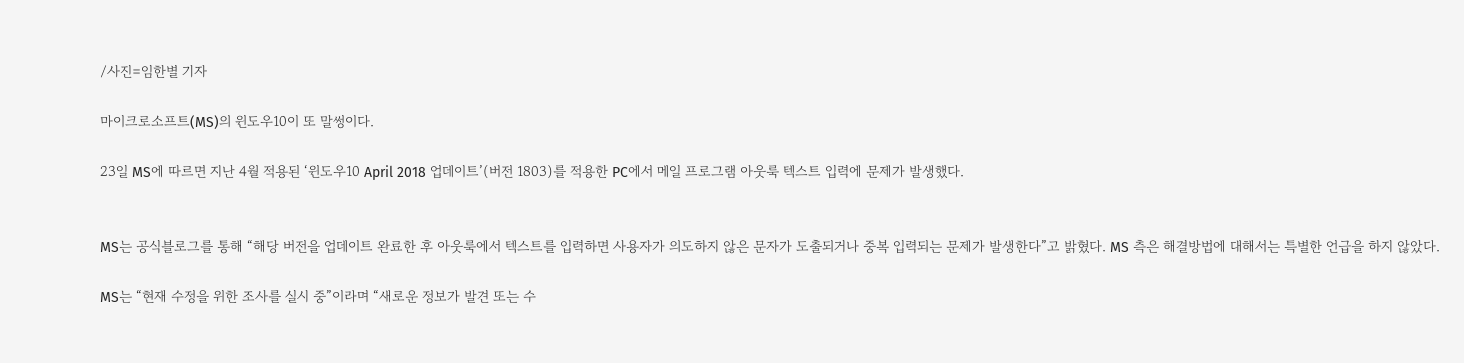/사진=임한별 기자

마이크로소프트(MS)의 윈도우10이 또 말썽이다.

23일 MS에 따르면 지난 4월 적용된 ‘윈도우10 April 2018 업데이트’(버전 1803)를 적용한 PC에서 메일 프로그램 아웃룩 텍스트 입력에 문제가 발생했다.


MS는 공식블로그를 통해 “해당 버전을 업데이트 완료한 후 아웃룩에서 텍스트를 입력하면 사용자가 의도하지 않은 문자가 도출되거나 중복 입력되는 문제가 발생한다”고 밝혔다. MS 측은 해결방법에 대해서는 특별한 언급을 하지 않았다.

MS는 “현재 수정을 위한 조사를 실시 중”이라며 “새로운 정보가 발견 또는 수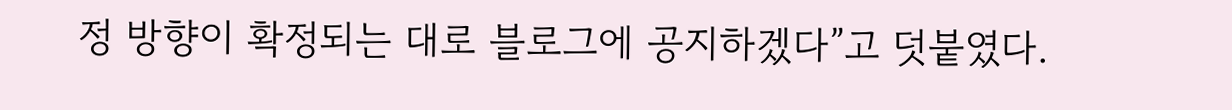정 방향이 확정되는 대로 블로그에 공지하겠다”고 덧붙였다.